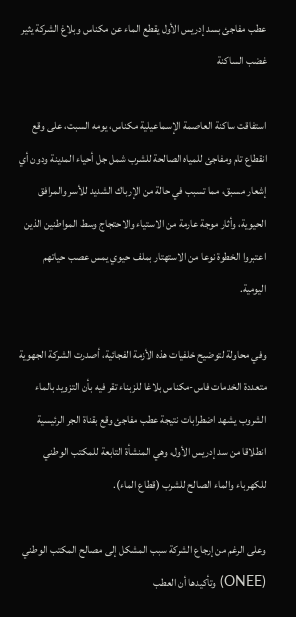عطب مفاجئ بسد إدريس الأول يقطع الماء عن مكناس وبلاغ الشركة يثير غضب الساكنة

استفاقت ساكنة العاصمة الإسماعيلية مكناس، يومه السبت، على وقع انقطاع تام ومفاجئ للمياه الصالحة للشرب شمل جل أحياء المدينة ودون أي إشعار مسبق، مما تسبب في حالة من الإرباك الشديد للأسر والمرافق الحيوية، وأثار موجة عارمة من الاستياء والاحتجاج وسط المواطنين الذين اعتبروا الخطوة نوعا من الاستهتار بملف حيوي يمس عصب حياتهم اليومية.

وفي محاولة لتوضيح خلفيات هذه الأزمة الفجائية، أصدرت الشركة الجهوية متعددة الخدمات فاس-مكناس بلاغا للزبناء تقر فيه بأن التزويد بالماء الشروب يشهد اضطرابات نتيجة عطب مفاجئ وقع بقناة الجر الرئيسية انطلاقا من سد إدريس الأول، وهي المنشأة التابعة للمكتب الوطني للكهرباء والماء الصالح للشرب (قطاع الماء).

وعلى الرغم من إرجاع الشركة سبب المشكل إلى مصالح المكتب الوطني (ONEE) وتأكيدها أن العطب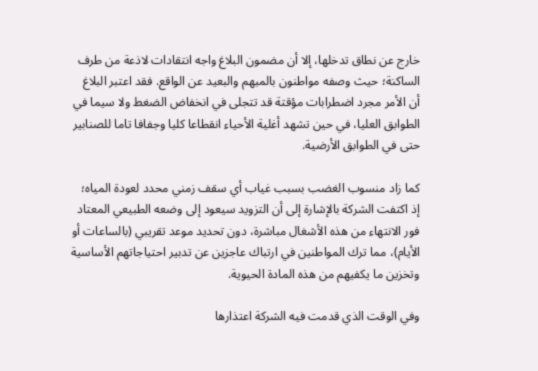خارج عن نطاق تدخلها، إلا أن مضمون البلاغ واجه انتقادات لاذعة من طرف الساكنة؛ حيث وصفه مواطنون بالمبهم والبعيد عن الواقع. فقد اعتبر البلاغ أن الأمر مجرد اضطرابات مؤقتة قد تتجلى في انخفاض الضغط ولا سيما في الطوابق العليا، في حين تشهد أغلية الأحياء انقطاعا كليا وجفافا تاما للصنابير حتى في الطوابق الأرضية.

كما زاد منسوب الغضب بسبب غياب أي سقف زمني محدد لعودة المياه؛ إذ اكتفت الشركة بالإشارة إلى أن التزويد سيعود إلى وضعه الطبيعي المعتاد فور الانتهاء من هذه الأشغال مباشرة، دون تحديد موعد تقريبي (بالساعات أو الأيام)، مما ترك المواطنين في ارتباك عاجزين عن تدبير احتياجاتهم الأساسية وتخزين ما يكفيهم من هذه المادة الحيوية.

وفي الوقت الذي قدمت فيه الشركة اعتذارها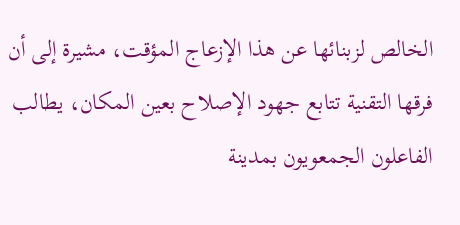الخالص لزبنائها عن هذا الإزعاج المؤقت، مشيرة إلى أن فرقها التقنية تتابع جهود الإصلاح بعين المكان، يطالب الفاعلون الجمعويون بمدينة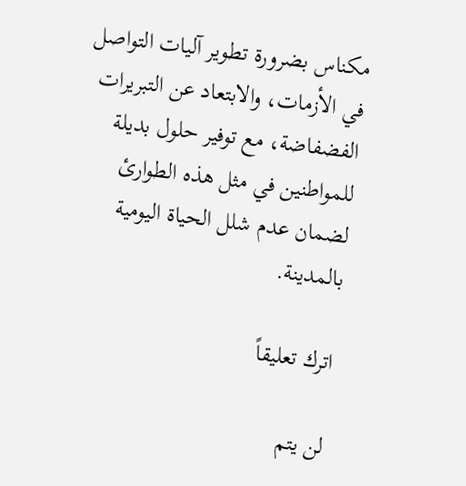مكناس بضرورة تطوير آليات التواصل في الأزمات، والابتعاد عن التبريرات الفضفاضة، مع توفير حلول بديلة للمواطنين في مثل هذه الطوارئ لضمان عدم شلل الحياة اليومية بالمدينة.

اترك تعليقاً

لن يتم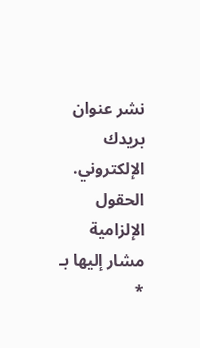نشر عنوان بريدك الإلكتروني. الحقول الإلزامية مشار إليها بـ *